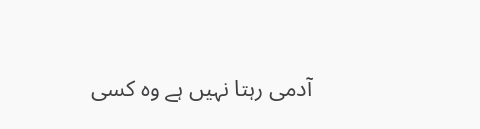آدمی رہتا نہیں ہے وہ کسی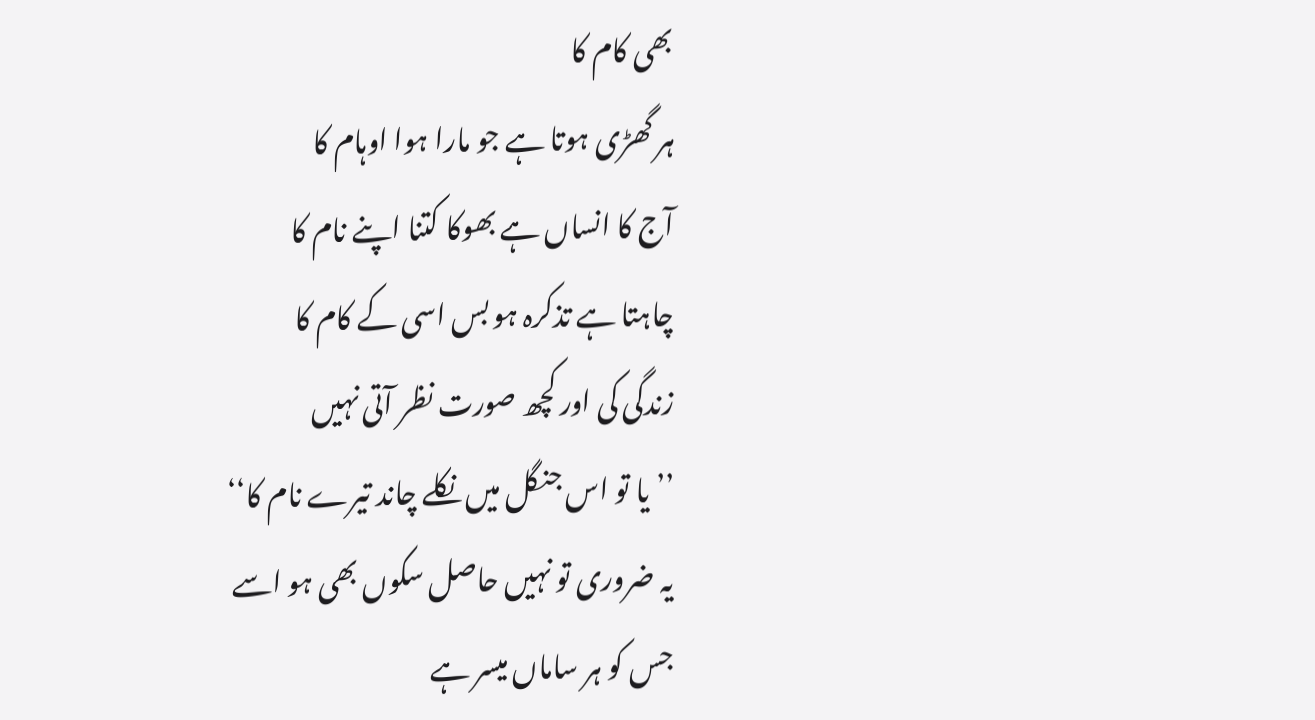بھی کام کا
ہر گھڑی ہوتا ہے جو مارا ہوا اوہام کا
آج کا انساں ہے بھوکا کتنا اپنے نام کا
چاہتا ہے تذکرہ ہو بس اسی کے کام کا
زندگی کی اور کچھ صورت نظر آتی نہیں
’’یا تو اس جنگل میں نکلے چاند تیرے نام کا‘‘
یہ ضروری تو نہیں حاصل سکوں بھی ہو اسے
جس کو ہر ساماں میسر ہے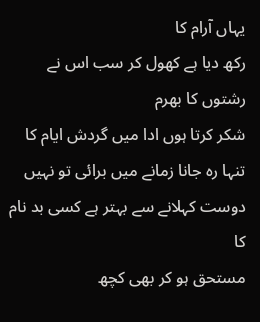یہاں آرام کا
رکھ دیا ہے کھول کر سب اس نے رشتوں کا بھرم
شکر کرتا ہوں ادا میں گردش ایام کا
تنہا رہ جانا زمانے میں برائی تو نہیں
دوست کہلانے سے بہتر ہے کسی بد نام کا
مستحق ہو کر بھی کچھ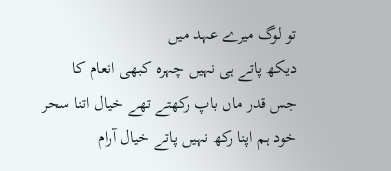تو لوگ میرے عہد میں
دیکھ پاتے ہی نہیں چہرہ کبھی انعام کا
جس قدر ماں باپ رکھتے تھے خیال اتنا سحر
خود ہم اپنا رکھ نہیں پاتے خیال آرام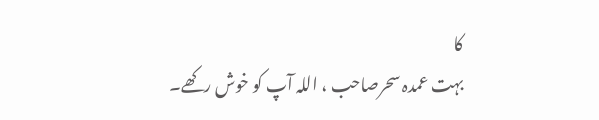کا
بہت عمدہ سحرصاحب ، اللہ آپ کو خوش رکھے۔